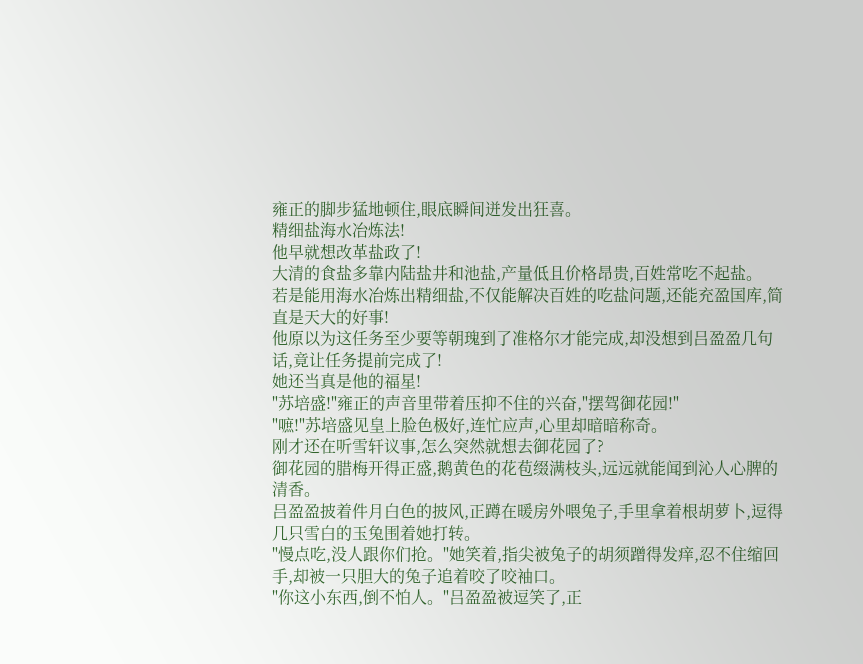雍正的脚步猛地顿住,眼底瞬间迸发出狂喜。
精细盐海水冶炼法!
他早就想改革盐政了!
大清的食盐多靠内陆盐井和池盐,产量低且价格昂贵,百姓常吃不起盐。
若是能用海水冶炼出精细盐,不仅能解决百姓的吃盐问题,还能充盈国库,简直是天大的好事!
他原以为这任务至少要等朝瑰到了准格尔才能完成,却没想到吕盈盈几句话,竟让任务提前完成了!
她还当真是他的福星!
"苏培盛!"雍正的声音里带着压抑不住的兴奋,"摆驾御花园!"
"嗻!"苏培盛见皇上脸色极好,连忙应声,心里却暗暗称奇。
刚才还在听雪轩议事,怎么突然就想去御花园了?
御花园的腊梅开得正盛,鹅黄色的花苞缀满枝头,远远就能闻到沁人心脾的清香。
吕盈盈披着件月白色的披风,正蹲在暖房外喂兔子,手里拿着根胡萝卜,逗得几只雪白的玉兔围着她打转。
"慢点吃,没人跟你们抢。"她笑着,指尖被兔子的胡须蹭得发痒,忍不住缩回手,却被一只胆大的兔子追着咬了咬袖口。
"你这小东西,倒不怕人。"吕盈盈被逗笑了,正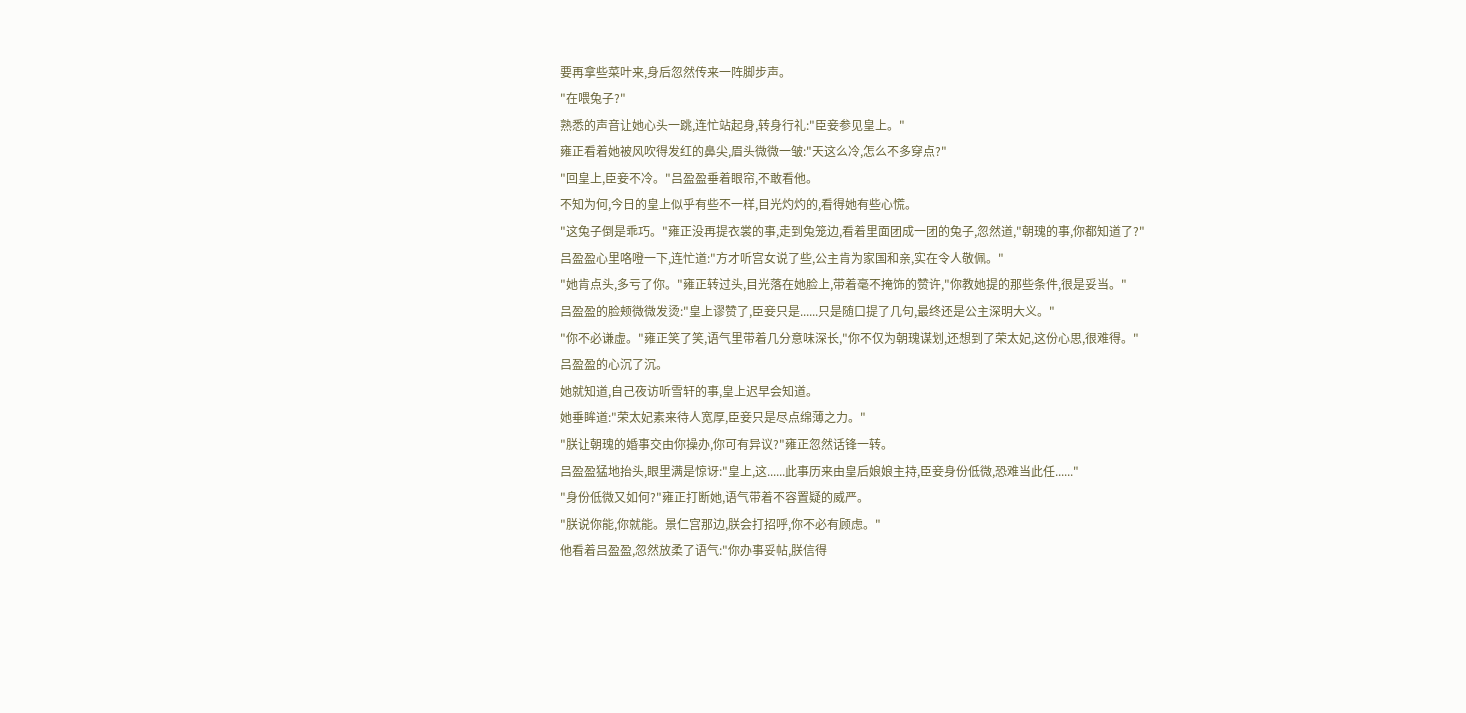要再拿些菜叶来,身后忽然传来一阵脚步声。
"在喂兔子?"
熟悉的声音让她心头一跳,连忙站起身,转身行礼:"臣妾参见皇上。"
雍正看着她被风吹得发红的鼻尖,眉头微微一皱:"天这么冷,怎么不多穿点?"
"回皇上,臣妾不冷。"吕盈盈垂着眼帘,不敢看他。
不知为何,今日的皇上似乎有些不一样,目光灼灼的,看得她有些心慌。
"这兔子倒是乖巧。"雍正没再提衣裳的事,走到兔笼边,看着里面团成一团的兔子,忽然道,"朝瑰的事,你都知道了?"
吕盈盈心里咯噔一下,连忙道:"方才听宫女说了些,公主肯为家国和亲,实在令人敬佩。"
"她肯点头,多亏了你。"雍正转过头,目光落在她脸上,带着毫不掩饰的赞许,"你教她提的那些条件,很是妥当。"
吕盈盈的脸颊微微发烫:"皇上谬赞了,臣妾只是......只是随口提了几句,最终还是公主深明大义。"
"你不必谦虚。"雍正笑了笑,语气里带着几分意味深长,"你不仅为朝瑰谋划,还想到了荣太妃,这份心思,很难得。"
吕盈盈的心沉了沉。
她就知道,自己夜访听雪轩的事,皇上迟早会知道。
她垂眸道:"荣太妃素来待人宽厚,臣妾只是尽点绵薄之力。"
"朕让朝瑰的婚事交由你操办,你可有异议?"雍正忽然话锋一转。
吕盈盈猛地抬头,眼里满是惊讶:"皇上,这......此事历来由皇后娘娘主持,臣妾身份低微,恐难当此任......"
"身份低微又如何?"雍正打断她,语气带着不容置疑的威严。
"朕说你能,你就能。景仁宫那边,朕会打招呼,你不必有顾虑。"
他看着吕盈盈,忽然放柔了语气:"你办事妥帖,朕信得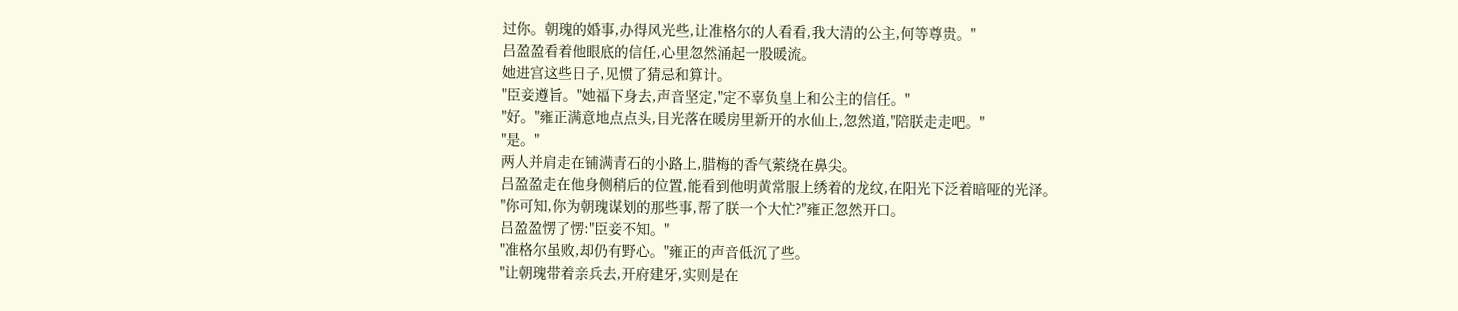过你。朝瑰的婚事,办得风光些,让准格尔的人看看,我大清的公主,何等尊贵。"
吕盈盈看着他眼底的信任,心里忽然涌起一股暖流。
她进宫这些日子,见惯了猜忌和算计。
"臣妾遵旨。"她福下身去,声音坚定,"定不辜负皇上和公主的信任。"
"好。"雍正满意地点点头,目光落在暖房里新开的水仙上,忽然道,"陪朕走走吧。"
"是。"
两人并肩走在铺满青石的小路上,腊梅的香气萦绕在鼻尖。
吕盈盈走在他身侧稍后的位置,能看到他明黄常服上绣着的龙纹,在阳光下泛着暗哑的光泽。
"你可知,你为朝瑰谋划的那些事,帮了朕一个大忙?"雍正忽然开口。
吕盈盈愣了愣:"臣妾不知。"
"准格尔虽败,却仍有野心。"雍正的声音低沉了些。
"让朝瑰带着亲兵去,开府建牙,实则是在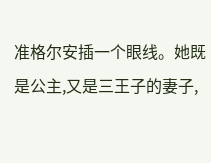准格尔安插一个眼线。她既是公主,又是三王子的妻子,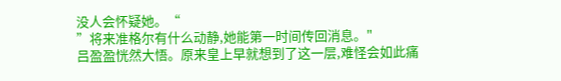没人会怀疑她。“
”将来准格尔有什么动静,她能第一时间传回消息。"
吕盈盈恍然大悟。原来皇上早就想到了这一层,难怪会如此痛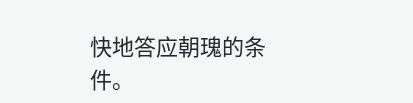快地答应朝瑰的条件。